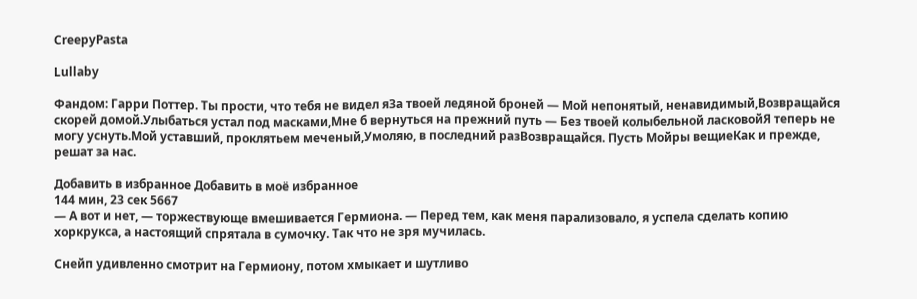CreepyPasta

Lullaby

Фандом: Гарри Поттер. Ты прости, что тебя не видел яЗа твоей ледяной броней — Мой непонятый, ненавидимый,Возвращайся скорей домой.Улыбаться устал под масками,Мне б вернуться на прежний путь — Без твоей колыбельной ласковойЯ теперь не могу уснуть.Мой уставший, проклятьем меченый,Умоляю, в последний разВозвращайся. Пусть Мойры вещиеКак и прежде, решат за нас.

Добавить в избранное Добавить в моё избранное
144 мин, 23 сек 5667
— А вот и нет, — торжествующе вмешивается Гермиона. — Перед тем, как меня парализовало, я успела сделать копию хоркрукса, а настоящий спрятала в сумочку. Так что не зря мучилась.

Снейп удивленно смотрит на Гермиону, потом хмыкает и шутливо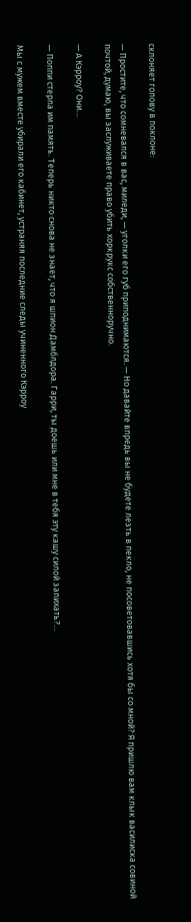склоняет голову в поклоне:

— Простите, что сомневался в вас, миледи, — уголки его губ приподнимаются. — Но давайте впредь вы не будете лезть в пекло, не посоветовавшись хотя бы со мной? Я пришлю вам клык василиска совиной почтой, думаю, вы заслуживаете право убить хоркрукс собственноручно.

— А Кэрроу? Они…

— Поппи стерла им память. Теперь никто снова не знает, что я шпион Дамблдора. Гарри, ты доешь или мне в тебя эту кашу силой запихать?…

Мы с мужем вместе убирали его кабинет, устраняя последние следы учиненного Кэрроу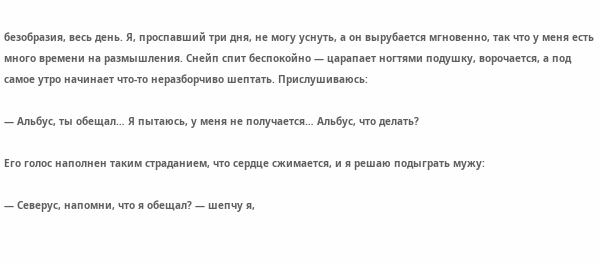безобразия, весь день. Я, проспавший три дня, не могу уснуть, а он вырубается мгновенно, так что у меня есть много времени на размышления. Снейп спит беспокойно — царапает ногтями подушку, ворочается, а под самое утро начинает что-то неразборчиво шептать. Прислушиваюсь:

— Альбус, ты обещал… Я пытаюсь, у меня не получается… Альбус, что делать?

Его голос наполнен таким страданием, что сердце сжимается, и я решаю подыграть мужу:

— Северус, напомни, что я обещал? — шепчу я,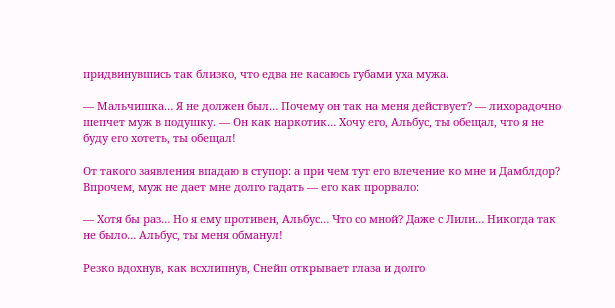придвинувшись так близко, что едва не касаюсь губами уха мужа.

— Мальчишка… Я не должен был… Почему он так на меня действует? — лихорадочно шепчет муж в подушку. — Он как наркотик… Хочу его, Альбус, ты обещал, что я не буду его хотеть, ты обещал!

От такого заявления впадаю в ступор: а при чем тут его влечение ко мне и Дамблдор? Впрочем, муж не дает мне долго гадать — его как прорвало:

— Хотя бы раз… Но я ему противен, Альбус… Что со мной? Даже с Лили… Никогда так не было… Альбус, ты меня обманул!

Резко вдохнув, как всхлипнув, Снейп открывает глаза и долго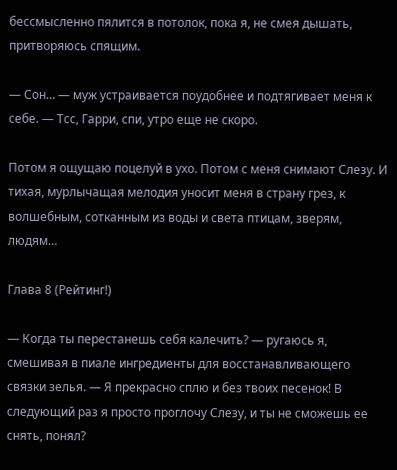бессмысленно пялится в потолок, пока я, не смея дышать, притворяюсь спящим.

— Сон… — муж устраивается поудобнее и подтягивает меня к себе. — Тсс, Гарри, спи, утро еще не скоро.

Потом я ощущаю поцелуй в ухо. Потом с меня снимают Слезу. И тихая, мурлычащая мелодия уносит меня в страну грез, к волшебным, сотканным из воды и света птицам, зверям, людям…

Глава 8 (Рейтинг!)

— Когда ты перестанешь себя калечить? — ругаюсь я, смешивая в пиале ингредиенты для восстанавливающего связки зелья. — Я прекрасно сплю и без твоих песенок! В следующий раз я просто проглочу Слезу, и ты не сможешь ее снять, понял?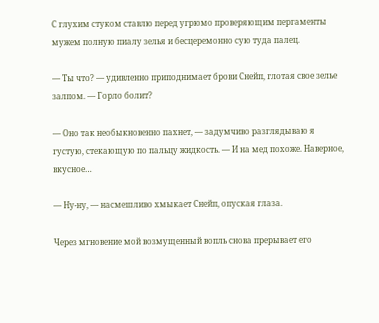С глухим стуком ставлю перед угрюмо проверяющим пергаменты мужем полную пиалу зелья и бесцеремонно сую туда палец.

— Ты что? — удивленно приподнимает брови Снейп, глотая свое зелье залпом. — Горло болит?

— Оно так необыкновенно пахнет, — задумчиво разглядываю я густую, стекающую по пальцу жидкость. — И на мед похоже. Наверное, вкусное…

— Ну-ну, — насмешливо хмыкает Снейп, опуская глаза.

Через мгновение мой возмущенный вопль снова прерывает его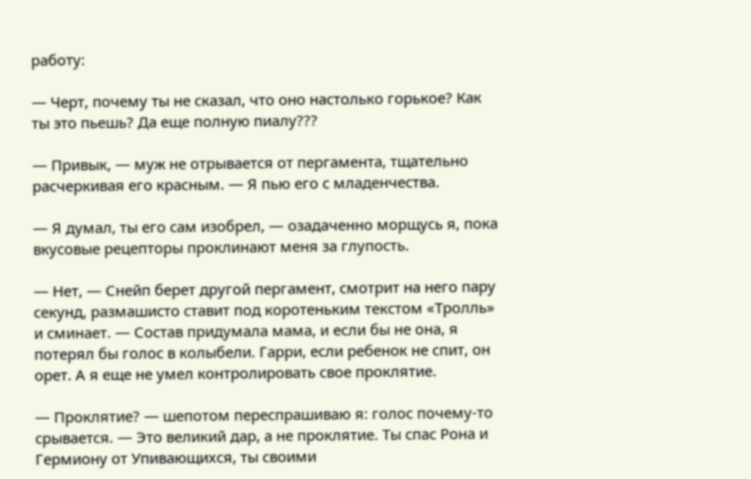работу:

— Черт, почему ты не сказал, что оно настолько горькое? Как ты это пьешь? Да еще полную пиалу???

— Привык, — муж не отрывается от пергамента, тщательно расчеркивая его красным. — Я пью его с младенчества.

— Я думал, ты его сам изобрел, — озадаченно морщусь я, пока вкусовые рецепторы проклинают меня за глупость.

— Нет, — Снейп берет другой пергамент, смотрит на него пару секунд, размашисто ставит под коротеньким текстом «Тролль» и сминает. — Состав придумала мама, и если бы не она, я потерял бы голос в колыбели. Гарри, если ребенок не спит, он орет. А я еще не умел контролировать свое проклятие.

— Проклятие? — шепотом переспрашиваю я: голос почему-то срывается. — Это великий дар, а не проклятие. Ты спас Рона и Гермиону от Упивающихся, ты своими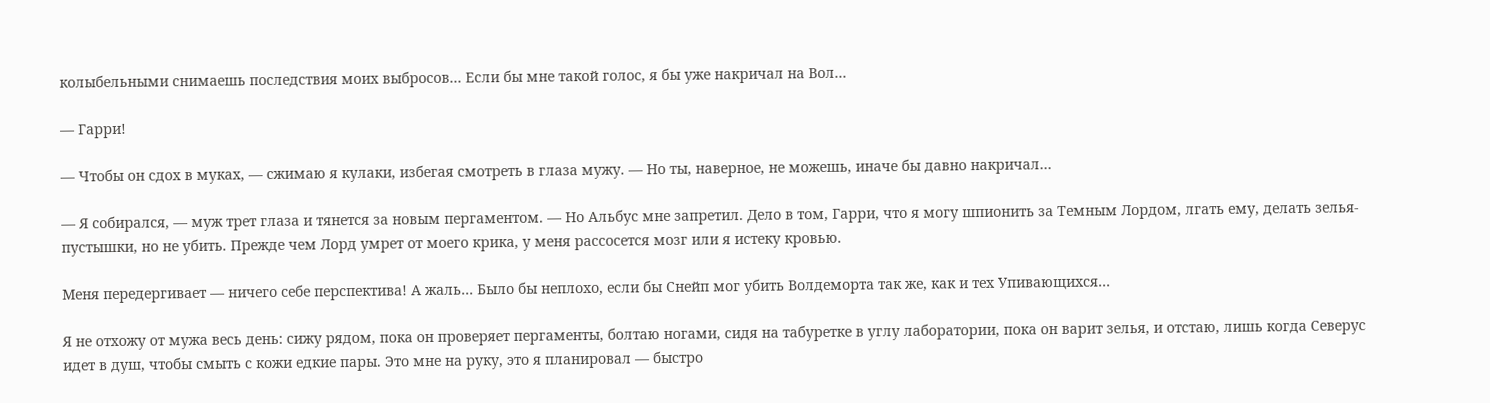колыбельными снимаешь последствия моих выбросов… Если бы мне такой голос, я бы уже накричал на Вол…

— Гарри!

— Чтобы он сдох в муках, — сжимаю я кулаки, избегая смотреть в глаза мужу. — Но ты, наверное, не можешь, иначе бы давно накричал…

— Я собирался, — муж трет глаза и тянется за новым пергаментом. — Но Альбус мне запретил. Дело в том, Гарри, что я могу шпионить за Темным Лордом, лгать ему, делать зелья-пустышки, но не убить. Прежде чем Лорд умрет от моего крика, у меня рассосется мозг или я истеку кровью.

Меня передергивает — ничего себе перспектива! А жаль… Было бы неплохо, если бы Снейп мог убить Волдеморта так же, как и тех Упивающихся…

Я не отхожу от мужа весь день: сижу рядом, пока он проверяет пергаменты, болтаю ногами, сидя на табуретке в углу лаборатории, пока он варит зелья, и отстаю, лишь когда Северус идет в душ, чтобы смыть с кожи едкие пары. Это мне на руку, это я планировал — быстро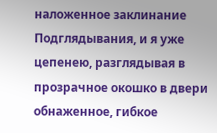наложенное заклинание Подглядывания, и я уже цепенею, разглядывая в прозрачное окошко в двери обнаженное, гибкое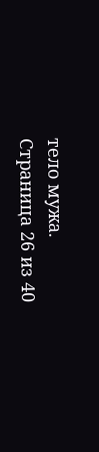тело мужа.
Страница 26 из 40